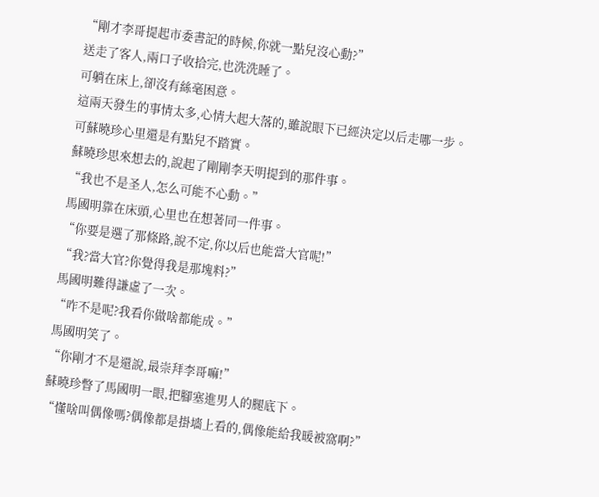“剛才李哥提起市委書記的時候,你就一點兒沒心動?”
送走了客人,兩口子收拾完,也洗洗睡了。
可躺在床上,卻沒有絲毫困意。
這兩天發生的事情太多,心情大起大落的,雖說眼下已經決定以后走哪一步。
可蘇曉珍心里還是有點兒不踏實。
蘇曉珍思來想去的,說起了剛剛李天明提到的那件事。
“我也不是圣人,怎么可能不心動。”
馬國明靠在床頭,心里也在想著同一件事。
“你要是選了那條路,說不定,你以后也能當大官呢!”
“我?當大官?你覺得我是那塊料?”
馬國明難得謙虛了一次。
“咋不是呢?我看你做啥都能成。”
馬國明笑了。
“你剛才不是還說,最崇拜李哥嘛!”
蘇曉珍瞥了馬國明一眼,把腳塞進男人的腿底下。
“懂啥叫偶像嗎?偶像都是掛墻上看的,偶像能給我暖被窩啊?”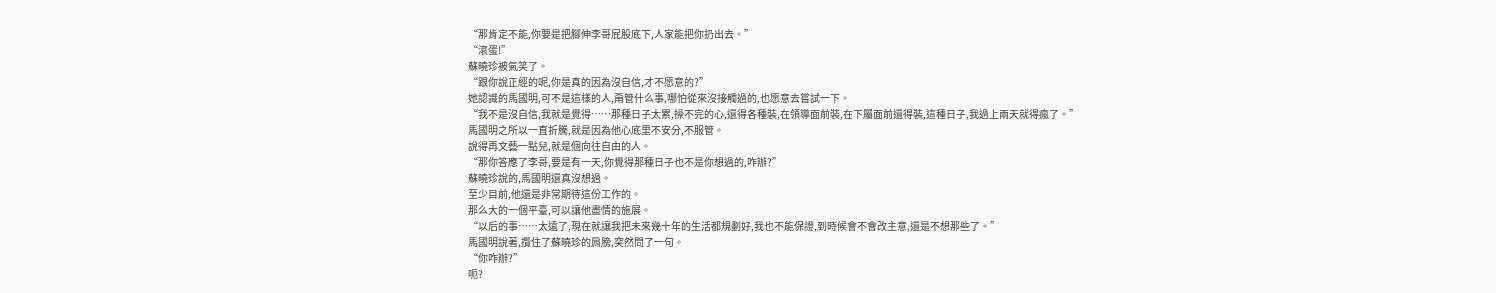“那肯定不能,你要是把腳伸李哥屁股底下,人家能把你扔出去。”
“滾蛋!”
蘇曉珍被氣笑了。
“跟你說正經的呢,你是真的因為沒自信,才不愿意的?”
她認識的馬國明,可不是這樣的人,甭管什么事,哪怕從來沒接觸過的,也愿意去嘗試一下。
“我不是沒自信,我就是覺得……那種日子太累,操不完的心,還得各種裝,在領導面前裝,在下屬面前還得裝,這種日子,我過上兩天就得瘋了。”
馬國明之所以一直折騰,就是因為他心底里不安分,不服管。
說得再文藝一點兒,就是個向往自由的人。
“那你答應了李哥,要是有一天,你覺得那種日子也不是你想過的,咋辦?”
蘇曉珍說的,馬國明還真沒想過。
至少目前,他還是非常期待這份工作的。
那么大的一個平臺,可以讓他盡情的施展。
“以后的事……太遠了,現在就讓我把未來幾十年的生活都規劃好,我也不能保證,到時候會不會改主意,還是不想那些了。”
馬國明說著,攬住了蘇曉珍的肩膀,突然問了一句。
“你咋辦?”
呃?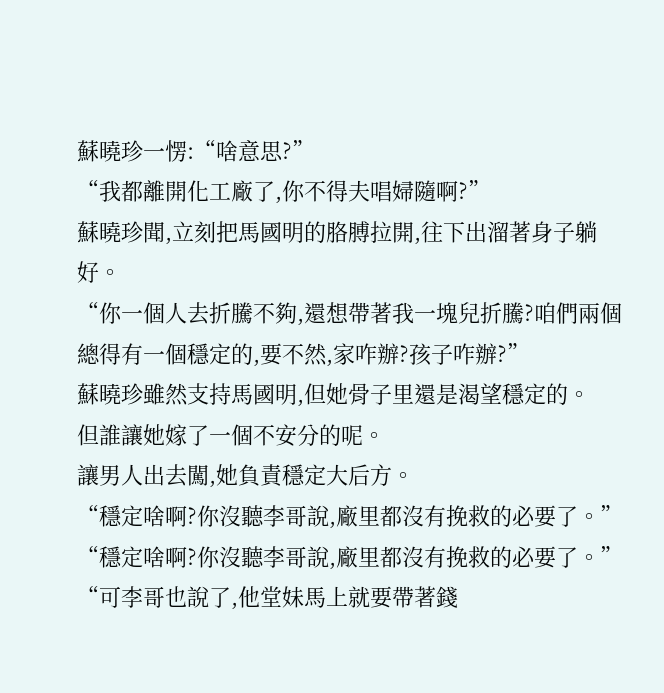蘇曉珍一愣:“啥意思?”
“我都離開化工廠了,你不得夫唱婦隨啊?”
蘇曉珍聞,立刻把馬國明的胳膊拉開,往下出溜著身子躺好。
“你一個人去折騰不夠,還想帶著我一塊兒折騰?咱們兩個總得有一個穩定的,要不然,家咋辦?孩子咋辦?”
蘇曉珍雖然支持馬國明,但她骨子里還是渴望穩定的。
但誰讓她嫁了一個不安分的呢。
讓男人出去闖,她負責穩定大后方。
“穩定啥啊?你沒聽李哥說,廠里都沒有挽救的必要了。”
“穩定啥啊?你沒聽李哥說,廠里都沒有挽救的必要了。”
“可李哥也說了,他堂妹馬上就要帶著錢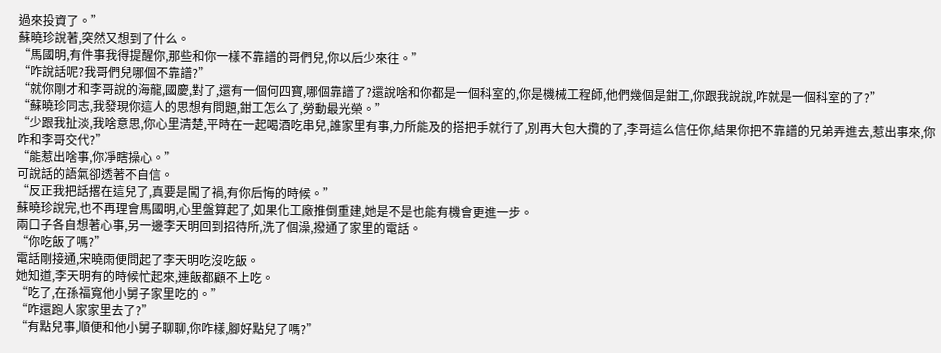過來投資了。”
蘇曉珍說著,突然又想到了什么。
“馬國明,有件事我得提醒你,那些和你一樣不靠譜的哥們兒,你以后少來往。”
“咋說話呢?我哥們兒哪個不靠譜?”
“就你剛才和李哥說的海龍,國慶,對了,還有一個何四寶,哪個靠譜了?還說啥和你都是一個科室的,你是機械工程師,他們幾個是鉗工,你跟我說說,咋就是一個科室的了?”
“蘇曉珍同志,我發現你這人的思想有問題,鉗工怎么了,勞動最光榮。”
“少跟我扯淡,我啥意思,你心里清楚,平時在一起喝酒吃串兒,誰家里有事,力所能及的搭把手就行了,別再大包大攬的了,李哥這么信任你,結果你把不靠譜的兄弟弄進去,惹出事來,你咋和李哥交代?”
“能惹出啥事,你凈瞎操心。”
可說話的語氣卻透著不自信。
“反正我把話撂在這兒了,真要是闖了禍,有你后悔的時候。”
蘇曉珍說完,也不再理會馬國明,心里盤算起了,如果化工廠推倒重建,她是不是也能有機會更進一步。
兩口子各自想著心事,另一邊李天明回到招待所,洗了個澡,撥通了家里的電話。
“你吃飯了嗎?”
電話剛接通,宋曉雨便問起了李天明吃沒吃飯。
她知道,李天明有的時候忙起來,連飯都顧不上吃。
“吃了,在孫福寬他小舅子家里吃的。”
“咋還跑人家家里去了?”
“有點兒事,順便和他小舅子聊聊,你咋樣,腳好點兒了嗎?”